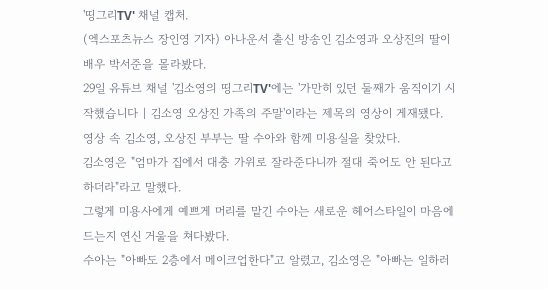'띵그리TV' 채널 캡처.
(엑스포츠뉴스 장인영 기자) 아나운서 출신 방송인 김소영과 오상진의 딸이 배우 박서준을 몰라봤다.
29일 유튜브 채널 '김소영의 띵그리TV'에는 '가만히 있던 둘째가 움직이기 시작했습니다 | 김소영 오상진 가족의 주말'이라는 제목의 영상이 게재됐다.
영상 속 김소영, 오상진 부부는 딸 수아와 함께 미용실을 찾았다.
김소영은 "엄마가 집에서 대충 가위로 잘라준다니까 절대 죽어도 안 된다고 하더라"라고 말했다.
그렇게 미용사에게 예쁘게 머리를 맡긴 수아는 새로운 헤어스타일이 마음에 드는지 연신 거울을 쳐다봤다.
수아는 "아빠도 2층에서 메이크업한다"고 알렸고, 김소영은 "아빠는 일하러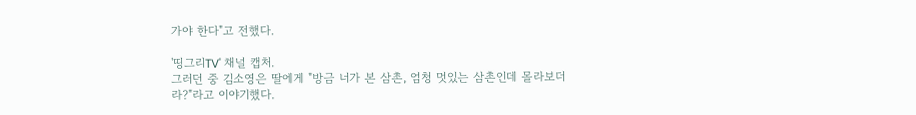가야 한다"고 전했다.

'띵그리TV' 채널 캡처.
그러던 중 김소영은 딸에게 "방금 너가 본 삼촌, 엄청 멋있는 삼촌인데 몰라보더라?"라고 이야기했다.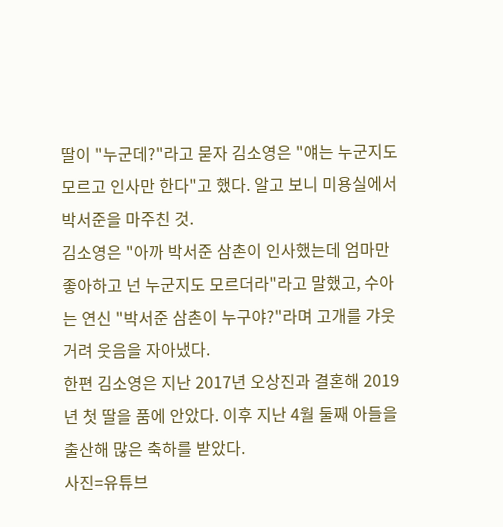딸이 "누군데?"라고 묻자 김소영은 "얘는 누군지도 모르고 인사만 한다"고 했다. 알고 보니 미용실에서 박서준을 마주친 것.
김소영은 "아까 박서준 삼촌이 인사했는데 엄마만 좋아하고 넌 누군지도 모르더라"라고 말했고, 수아는 연신 "박서준 삼촌이 누구야?"라며 고개를 갸웃거려 웃음을 자아냈다.
한편 김소영은 지난 2017년 오상진과 결혼해 2019년 첫 딸을 품에 안았다. 이후 지난 4월 둘째 아들을 출산해 많은 축하를 받았다.
사진=유튜브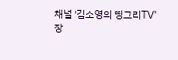채널 '김소영의 띵그리TV'
장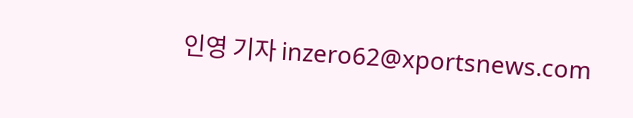인영 기자 inzero62@xportsnews.com